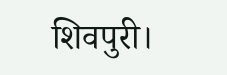शिवपुरी।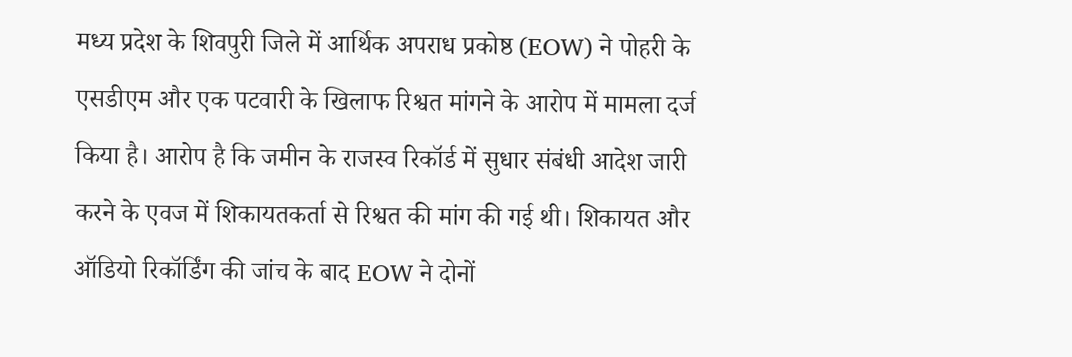मध्य प्रदेश के शिवपुरी जिले में आर्थिक अपराध प्रकोष्ठ (EOW) ने पोहरी के एसडीएम और एक पटवारी के खिलाफ रिश्वत मांगने के आरोप में मामला दर्ज किया है। आरोप है कि जमीन के राजस्व रिकॉर्ड में सुधार संबंधी आदेश जारी करने के एवज में शिकायतकर्ता से रिश्वत की मांग की गई थी। शिकायत और ऑडियो रिकॉर्डिंग की जांच के बाद EOW ने दोनों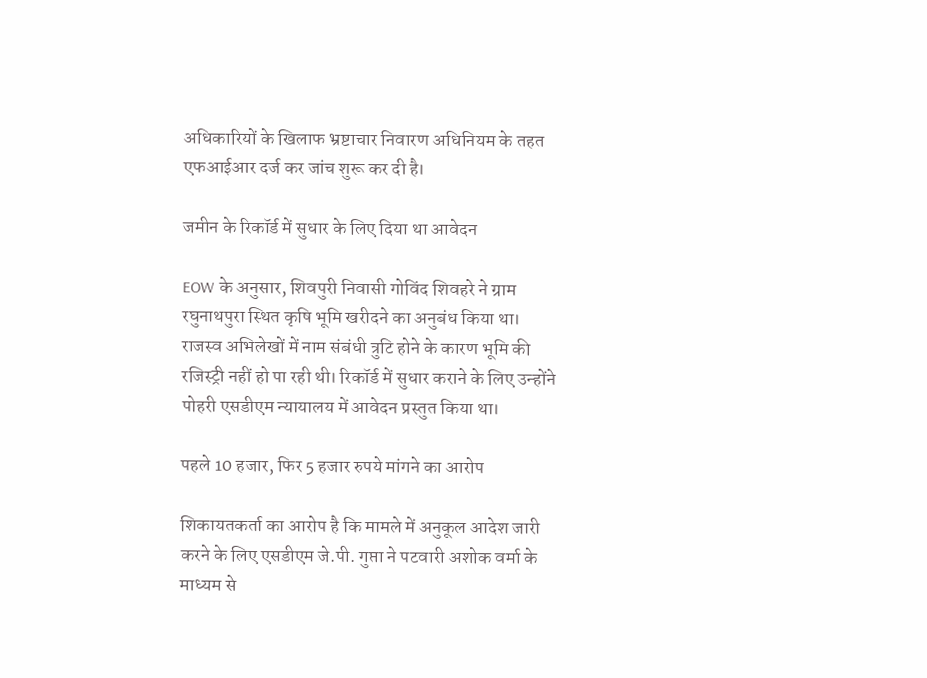अधिकारियों के खिलाफ भ्रष्टाचार निवारण अधिनियम के तहत एफआईआर दर्ज कर जांच शुरू कर दी है।

जमीन के रिकॉर्ड में सुधार के लिए दिया था आवेदन

EOW के अनुसार, शिवपुरी निवासी गोविंद शिवहरे ने ग्राम रघुनाथपुरा स्थित कृषि भूमि खरीदने का अनुबंध किया था। राजस्व अभिलेखों में नाम संबंधी त्रुटि होने के कारण भूमि की रजिस्ट्री नहीं हो पा रही थी। रिकॉर्ड में सुधार कराने के लिए उन्होंने पोहरी एसडीएम न्यायालय में आवेदन प्रस्तुत किया था।

पहले 10 हजार, फिर 5 हजार रुपये मांगने का आरोप

शिकायतकर्ता का आरोप है कि मामले में अनुकूल आदेश जारी करने के लिए एसडीएम जे.पी. गुप्ता ने पटवारी अशोक वर्मा के माध्यम से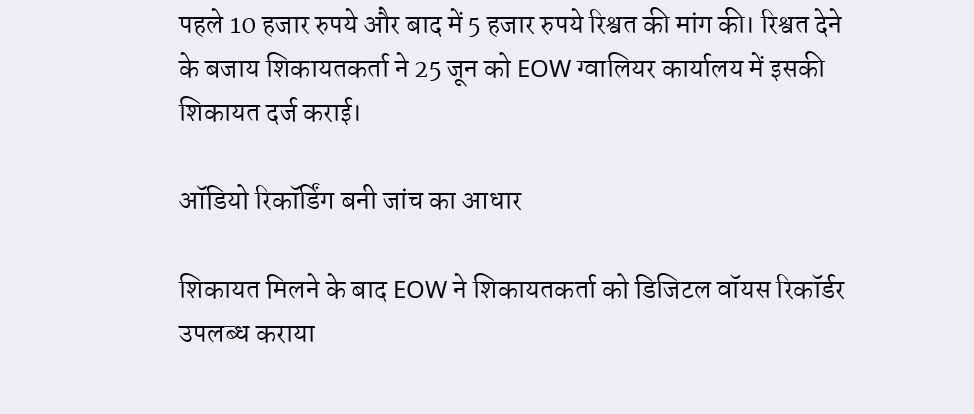पहले 10 हजार रुपये और बाद में 5 हजार रुपये रिश्वत की मांग की। रिश्वत देने के बजाय शिकायतकर्ता ने 25 जून को EOW ग्वालियर कार्यालय में इसकी शिकायत दर्ज कराई।

ऑडियो रिकॉर्डिंग बनी जांच का आधार

शिकायत मिलने के बाद EOW ने शिकायतकर्ता को डिजिटल वॉयस रिकॉर्डर उपलब्ध कराया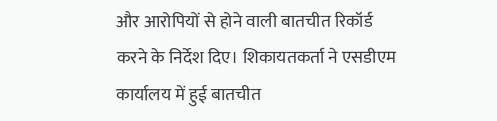और आरोपियों से होने वाली बातचीत रिकॉर्ड करने के निर्देश दिए। शिकायतकर्ता ने एसडीएम कार्यालय में हुई बातचीत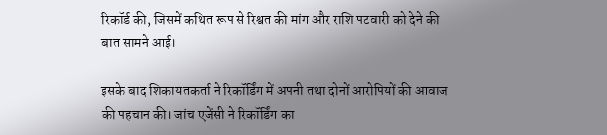रिकॉर्ड की, जिसमें कथित रूप से रिश्वत की मांग और राशि पटवारी को देने की बात सामने आई।

इसके बाद शिकायतकर्ता ने रिकॉर्डिंग में अपनी तथा दोनों आरोपियों की आवाज की पहचान की। जांच एजेंसी ने रिकॉर्डिंग का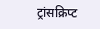ट्रांसक्रिप्ट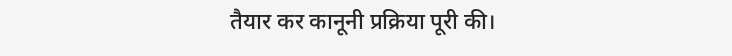तैयार कर कानूनी प्रक्रिया पूरी की।